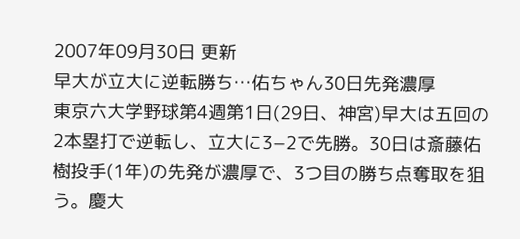2007年09月30日 更新
早大が立大に逆転勝ち…佑ちゃん30日先発濃厚
東京六大学野球第4週第1日(29日、神宮)早大は五回の2本塁打で逆転し、立大に3−2で先勝。30日は斎藤佑樹投手(1年)の先発が濃厚で、3つ目の勝ち点奪取を狙う。慶大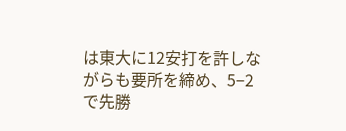は東大に12安打を許しながらも要所を締め、5−2で先勝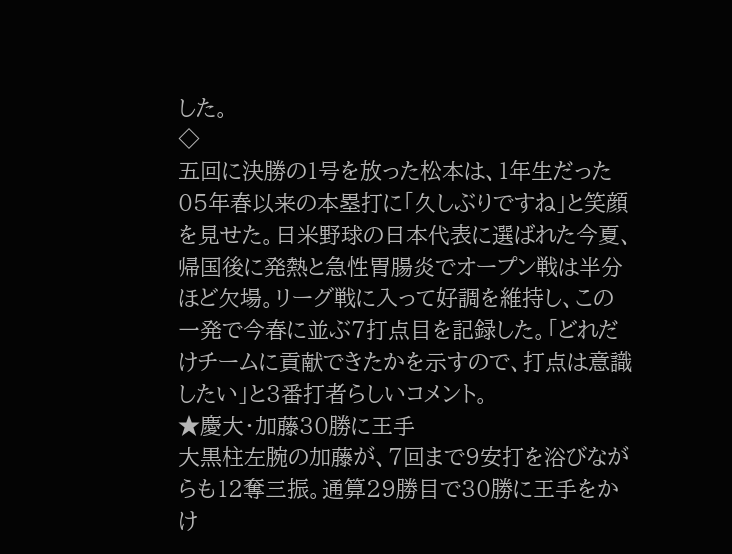した。
◇
五回に決勝の1号を放った松本は、1年生だった05年春以来の本塁打に「久しぶりですね」と笑顔を見せた。日米野球の日本代表に選ばれた今夏、帰国後に発熱と急性胃腸炎でオープン戦は半分ほど欠場。リーグ戦に入って好調を維持し、この一発で今春に並ぶ7打点目を記録した。「どれだけチームに貢献できたかを示すので、打点は意識したい」と3番打者らしいコメント。
★慶大・加藤30勝に王手
大黒柱左腕の加藤が、7回まで9安打を浴びながらも12奪三振。通算29勝目で30勝に王手をかけ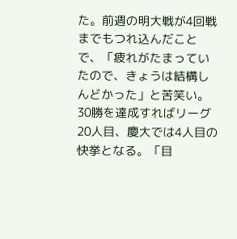た。前週の明大戦が4回戦までもつれ込んだことで、「疲れがたまっていたので、きょうは結構しんどかった」と苦笑い。30勝を達成すればリーグ20人目、慶大では4人目の快挙となる。「目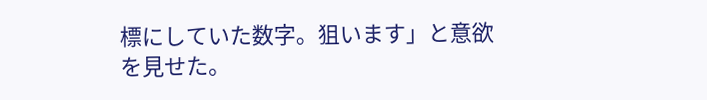標にしていた数字。狙います」と意欲を見せた。